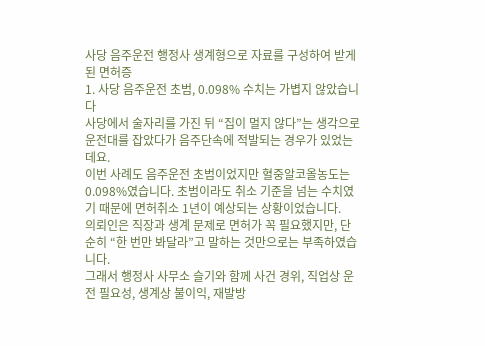사당 음주운전 행정사 생계형으로 자료를 구성하여 받게된 면허증
1. 사당 음주운전 초범, 0.098% 수치는 가볍지 않았습니다
사당에서 술자리를 가진 뒤 “집이 멀지 않다”는 생각으로 운전대를 잡았다가 음주단속에 적발되는 경우가 있었는데요.
이번 사례도 음주운전 초범이었지만 혈중알코올농도는 0.098%였습니다. 초범이라도 취소 기준을 넘는 수치였기 때문에 면허취소 1년이 예상되는 상황이었습니다.
의뢰인은 직장과 생계 문제로 면허가 꼭 필요했지만, 단순히 “한 번만 봐달라”고 말하는 것만으로는 부족하였습니다.
그래서 행정사 사무소 슬기와 함께 사건 경위, 직업상 운전 필요성, 생계상 불이익, 재발방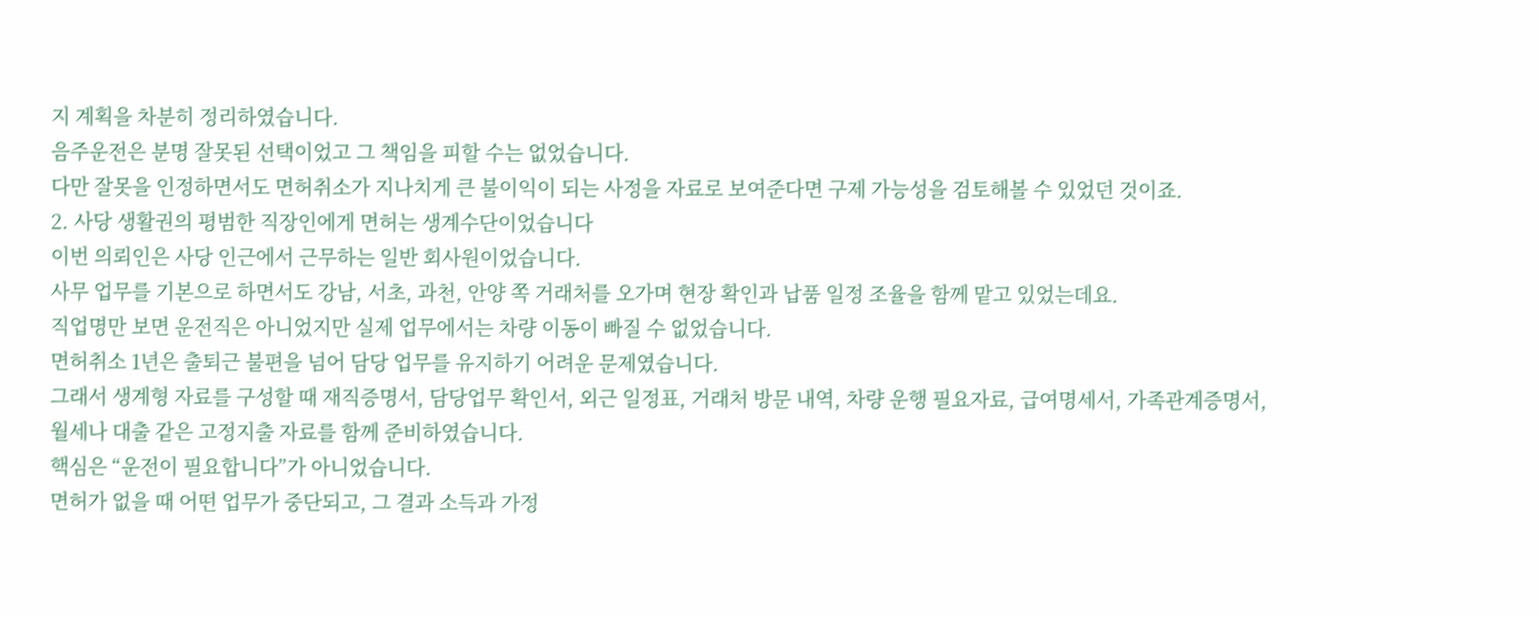지 계획을 차분히 정리하였습니다.
음주운전은 분명 잘못된 선택이었고 그 책임을 피할 수는 없었습니다.
다만 잘못을 인정하면서도 면허취소가 지나치게 큰 불이익이 되는 사정을 자료로 보여준다면 구제 가능성을 검토해볼 수 있었던 것이죠.
2. 사당 생활권의 평범한 직장인에게 면허는 생계수단이었습니다
이번 의뢰인은 사당 인근에서 근무하는 일반 회사원이었습니다.
사무 업무를 기본으로 하면서도 강남, 서초, 과천, 안양 쪽 거래처를 오가며 현장 확인과 납품 일정 조율을 함께 맡고 있었는데요.
직업명만 보면 운전직은 아니었지만 실제 업무에서는 차량 이동이 빠질 수 없었습니다.
면허취소 1년은 출퇴근 불편을 넘어 담당 업무를 유지하기 어려운 문제였습니다.
그래서 생계형 자료를 구성할 때 재직증명서, 담당업무 확인서, 외근 일정표, 거래처 방문 내역, 차량 운행 필요자료, 급여명세서, 가족관계증명서, 월세나 대출 같은 고정지출 자료를 함께 준비하였습니다.
핵심은 “운전이 필요합니다”가 아니었습니다.
면허가 없을 때 어떤 업무가 중단되고, 그 결과 소득과 가정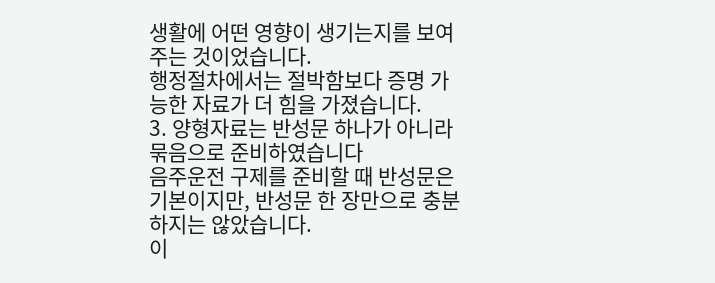생활에 어떤 영향이 생기는지를 보여주는 것이었습니다.
행정절차에서는 절박함보다 증명 가능한 자료가 더 힘을 가졌습니다.
3. 양형자료는 반성문 하나가 아니라 묶음으로 준비하였습니다
음주운전 구제를 준비할 때 반성문은 기본이지만, 반성문 한 장만으로 충분하지는 않았습니다.
이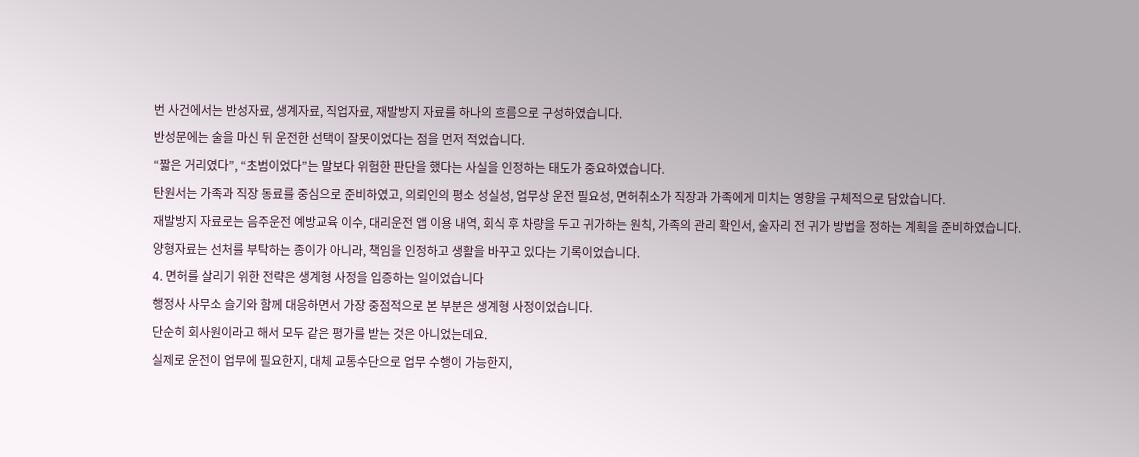번 사건에서는 반성자료, 생계자료, 직업자료, 재발방지 자료를 하나의 흐름으로 구성하였습니다.
반성문에는 술을 마신 뒤 운전한 선택이 잘못이었다는 점을 먼저 적었습니다.
“짧은 거리였다”, “초범이었다”는 말보다 위험한 판단을 했다는 사실을 인정하는 태도가 중요하였습니다.
탄원서는 가족과 직장 동료를 중심으로 준비하였고, 의뢰인의 평소 성실성, 업무상 운전 필요성, 면허취소가 직장과 가족에게 미치는 영향을 구체적으로 담았습니다.
재발방지 자료로는 음주운전 예방교육 이수, 대리운전 앱 이용 내역, 회식 후 차량을 두고 귀가하는 원칙, 가족의 관리 확인서, 술자리 전 귀가 방법을 정하는 계획을 준비하였습니다.
양형자료는 선처를 부탁하는 종이가 아니라, 책임을 인정하고 생활을 바꾸고 있다는 기록이었습니다.
4. 면허를 살리기 위한 전략은 생계형 사정을 입증하는 일이었습니다
행정사 사무소 슬기와 함께 대응하면서 가장 중점적으로 본 부분은 생계형 사정이었습니다.
단순히 회사원이라고 해서 모두 같은 평가를 받는 것은 아니었는데요.
실제로 운전이 업무에 필요한지, 대체 교통수단으로 업무 수행이 가능한지,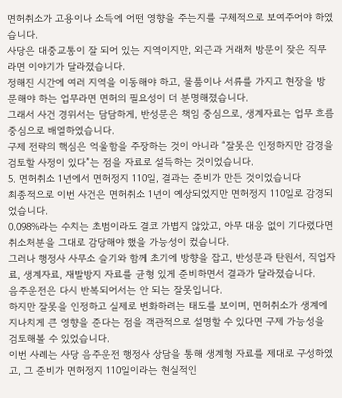면허취소가 고용이나 소득에 어떤 영향을 주는지를 구체적으로 보여주어야 하였습니다.
사당은 대중교통이 잘 되어 있는 지역이지만, 외근과 거래처 방문이 잦은 직무라면 이야기가 달라졌습니다.
정해진 시간에 여러 지역을 이동해야 하고, 물품이나 서류를 가지고 현장을 방문해야 하는 업무라면 면허의 필요성이 더 분명해졌습니다.
그래서 사건 경위서는 담담하게, 반성문은 책임 중심으로, 생계자료는 업무 흐름 중심으로 배열하였습니다.
구제 전략의 핵심은 억울함을 주장하는 것이 아니라 “잘못은 인정하지만 감경을 검토할 사정이 있다”는 점을 자료로 설득하는 것이었습니다.
5. 면허취소 1년에서 면허정지 110일, 결과는 준비가 만든 것이었습니다
최종적으로 이번 사건은 면허취소 1년이 예상되었지만 면허정지 110일로 감경되었습니다.
0.098%라는 수치는 초범이라도 결코 가볍지 않았고, 아무 대응 없이 기다렸다면 취소처분을 그대로 감당해야 했을 가능성이 컸습니다.
그러나 행정사 사무소 슬기와 함께 초기에 방향을 잡고, 반성문과 탄원서, 직업자료, 생계자료, 재발방지 자료를 균형 있게 준비하면서 결과가 달라졌습니다.
음주운전은 다시 반복되어서는 안 되는 잘못입니다.
하지만 잘못을 인정하고 실제로 변화하려는 태도를 보이며, 면허취소가 생계에 지나치게 큰 영향을 준다는 점을 객관적으로 설명할 수 있다면 구제 가능성을 검토해볼 수 있었습니다.
이번 사례는 사당 음주운전 행정사 상담을 통해 생계형 자료를 제대로 구성하였고, 그 준비가 면허정지 110일이라는 현실적인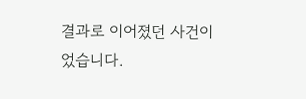결과로 이어졌던 사건이었습니다.